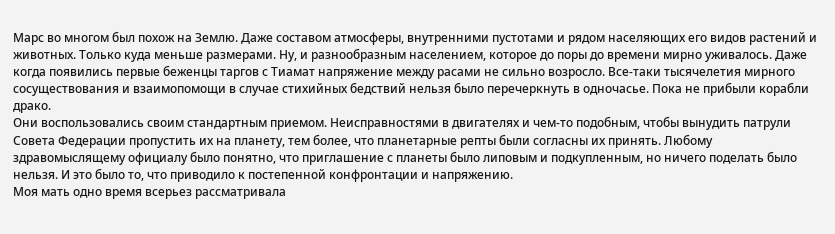Марс во многом был похож на Землю. Даже составом атмосферы, внутренними пустотами и рядом населяющих его видов растений и животных. Только куда меньше размерами. Ну, и разнообразным населением, которое до поры до времени мирно уживалось. Даже когда появились первые беженцы таргов с Тиамат напряжение между расами не сильно возросло. Все-таки тысячелетия мирного сосуществования и взаимопомощи в случае стихийных бедствий нельзя было перечеркнуть в одночасье. Пока не прибыли корабли драко.
Они воспользовались своим стандартным приемом. Неисправностями в двигателях и чем-то подобным, чтобы вынудить патрули Совета Федерации пропустить их на планету, тем более, что планетарные репты были согласны их принять. Любому здравомыслящему официалу было понятно, что приглашение с планеты было липовым и подкупленным, но ничего поделать было нельзя. И это было то, что приводило к постепенной конфронтации и напряжению.
Моя мать одно время всерьез рассматривала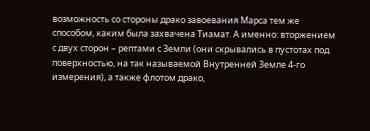возможность со стороны драко завоевания Марса тем же способом, каким была захвачена Тиамат. А именно: вторжением с двух сторон – рептами с Земли (они скрывались в пустотах под поверхностью, на так называемой Внутренней Земле 4-го измерения), а также флотом драко,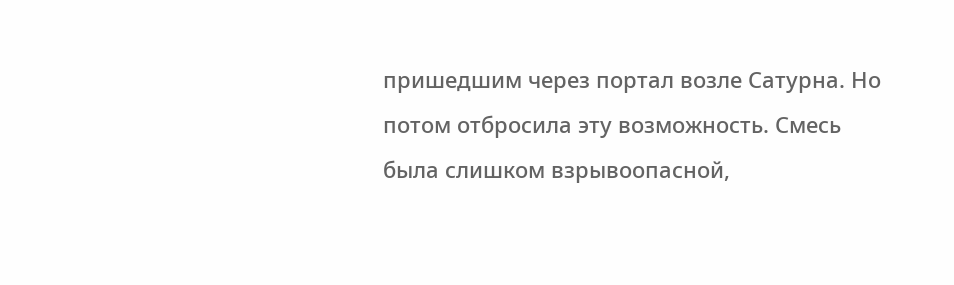пришедшим через портал возле Сатурна. Но потом отбросила эту возможность. Смесь была слишком взрывоопасной,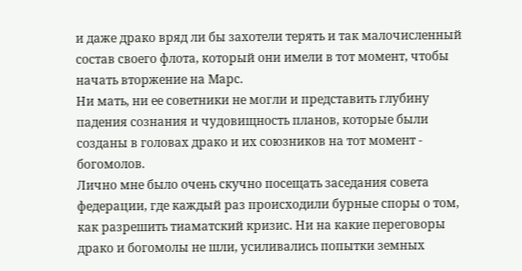и даже драко вряд ли бы захотели терять и так малочисленный состав своего флота, который они имели в тот момент, чтобы начать вторжение на Марс.
Ни мать, ни ее советники не могли и представить глубину падения сознания и чудовищность планов, которые были созданы в головах драко и их союзников на тот момент - богомолов.
Лично мне было очень скучно посещать заседания совета федерации, где каждый раз происходили бурные споры о том, как разрешить тиаматский кризис. Ни на какие переговоры драко и богомолы не шли, усиливались попытки земных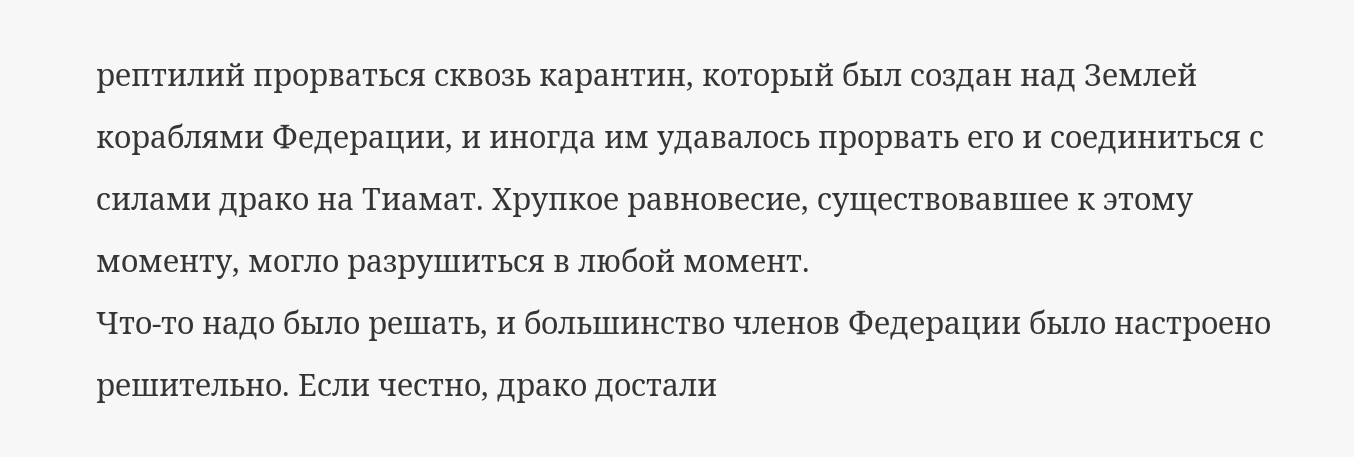рептилий прорваться сквозь карантин, который был создан над Землей кораблями Федерации, и иногда им удавалось прорвать его и соединиться с силами драко на Тиамат. Хрупкое равновесие, существовавшее к этому моменту, могло разрушиться в любой момент.
Что-то надо было решать, и большинство членов Федерации было настроено решительно. Если честно, драко достали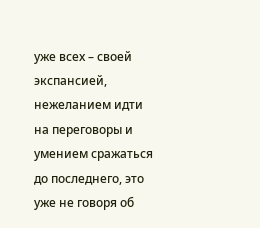уже всех – своей экспансией, нежеланием идти на переговоры и умением сражаться до последнего, это уже не говоря об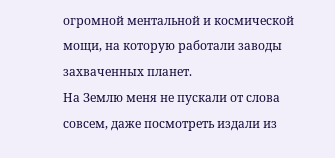огромной ментальной и космической мощи, на которую работали заводы захваченных планет.
На Землю меня не пускали от слова совсем, даже посмотреть издали из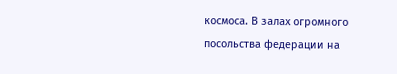космоса. В залах огромного посольства федерации на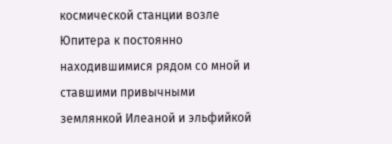космической станции возле Юпитера к постоянно находившимися рядом со мной и ставшими привычными землянкой Илеаной и эльфийкой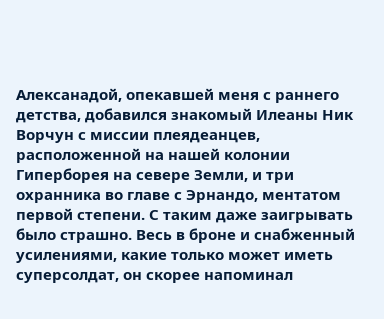Алексанадой, опекавшей меня с раннего детства, добавился знакомый Илеаны Ник Ворчун с миссии плеядеанцев, расположенной на нашей колонии Гиперборея на севере Земли, и три охранника во главе с Эрнандо, ментатом первой степени. С таким даже заигрывать было страшно. Весь в броне и снабженный усилениями, какие только может иметь суперсолдат, он скорее напоминал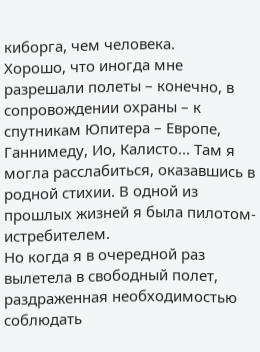киборга, чем человека.
Хорошо, что иногда мне разрешали полеты – конечно, в сопровождении охраны – к спутникам Юпитера – Европе, Ганнимеду, Ио, Калисто... Там я могла расслабиться, оказавшись в родной стихии. В одной из прошлых жизней я была пилотом-истребителем.
Но когда я в очередной раз вылетела в свободный полет, раздраженная необходимостью соблюдать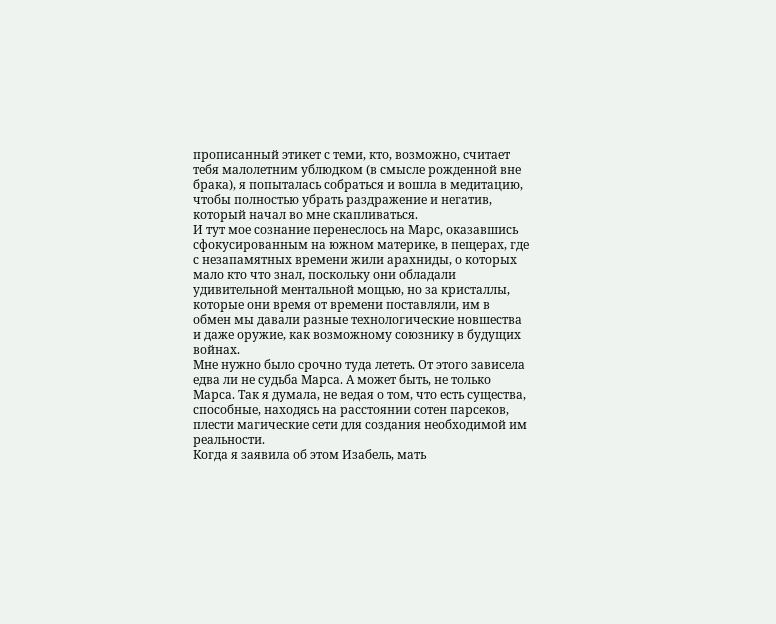прописанный этикет с теми, кто, возможно, считает тебя малолетним ублюдком (в смысле рожденной вне брака), я попыталась собраться и вошла в медитацию, чтобы полностью убрать раздражение и негатив, который начал во мне скапливаться.
И тут мое сознание перенеслось на Марс, оказавшись сфокусированным на южном материке, в пещерах, где с незапамятных времени жили арахниды, о которых мало кто что знал, поскольку они обладали удивительной ментальной мощью, но за кристаллы, которые они время от времени поставляли, им в обмен мы давали разные технологические новшества и даже оружие, как возможному союзнику в будущих войнах.
Мне нужно было срочно туда лететь. От этого зависела едва ли не судьба Марса. А может быть, не только Марса. Так я думала, не ведая о том, что есть существа, способные, находясь на расстоянии сотен парсеков, плести магические сети для создания необходимой им реальности.
Когда я заявила об этом Изабель, мать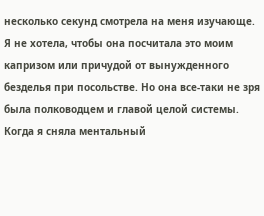несколько секунд смотрела на меня изучающе. Я не хотела, чтобы она посчитала это моим капризом или причудой от вынужденного безделья при посольстве. Но она все-таки не зря была полководцем и главой целой системы. Когда я сняла ментальный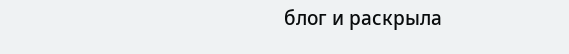блог и раскрыла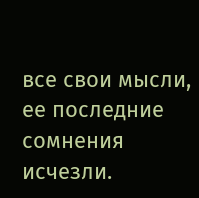все свои мысли, ее последние сомнения исчезли.